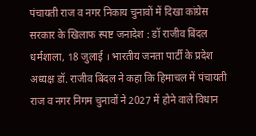पंचायती राज व नगर निकाय चुनावों में दिखा कांग्रेस सरकार के खिलाफ स्पष्ट जनादेश : डॉ राजीव बिंदल
धर्मशाला, 18 जुलाई । भारतीय जनता पार्टी के प्रदेश अध्यक्ष डॉ. राजीव बिंदल ने कहा कि हिमाचल में पंचायती राज व नगर निगम चुनावों ने 2027 में होने वाले विधान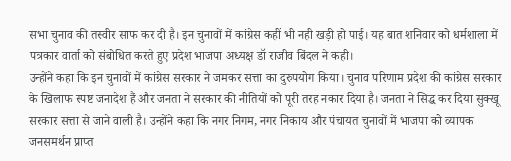सभा चुनाव की तस्वीर साफ कर दी है। इन चुनावों में कांग्रेस कहीं भी नही खड़ी हो पाई। यह बात शनिवार को धर्मशाला में पत्रकार वार्ता को संबोधित करते हुए प्रदेश भाजपा अध्यक्ष डॉ राजीव बिंदल ने कही।
उन्होंने कहा कि इन चुनावों में कांग्रेस सरकार ने जमकर सत्ता का दुरुपयोग किया। चुनाव परिणाम प्रदेश की कांग्रेस सरकार के खिलाफ स्पष्ट जनादेश हैं और जनता ने सरकार की नीतियों को पूरी तरह नकार दिया है। जनता ने सिद्ध कर दिया सुक्खू सरकार सत्ता से जाने वाली है। उन्होंने कहा कि नगर निगम, नगर निकाय और पंचायत चुनावों में भाजपा को व्यापक जनसमर्थन प्राप्त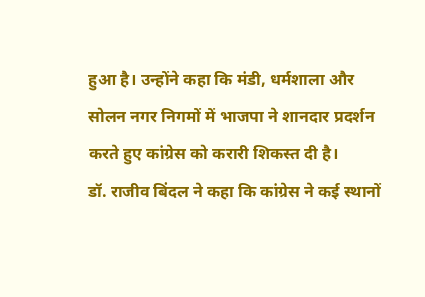हुआ है। उन्होंने कहा कि मंडी, धर्मशाला और सोलन नगर निगमों में भाजपा ने शानदार प्रदर्शन करते हुए कांग्रेस को करारी शिकस्त दी है।
डॉ. राजीव बिंदल ने कहा कि कांग्रेस ने कई स्थानों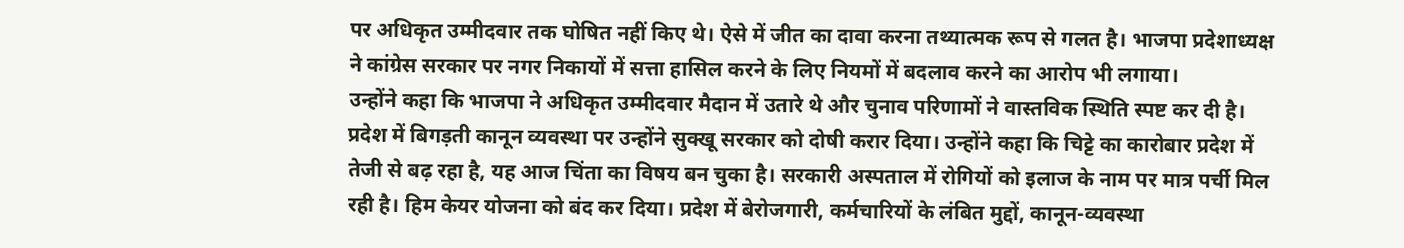पर अधिकृत उम्मीदवार तक घोषित नहीं किए थे। ऐसे में जीत का दावा करना तथ्यात्मक रूप से गलत है। भाजपा प्रदेशाध्यक्ष ने कांग्रेस सरकार पर नगर निकायों में सत्ता हासिल करने के लिए नियमों में बदलाव करने का आरोप भी लगाया।
उन्होंने कहा कि भाजपा ने अधिकृत उम्मीदवार मैदान में उतारे थे और चुनाव परिणामों ने वास्तविक स्थिति स्पष्ट कर दी है। प्रदेश में बिगड़ती कानून व्यवस्था पर उन्होंने सुक्खू सरकार को दोषी करार दिया। उन्होंने कहा कि चिट्टे का कारोबार प्रदेश में तेजी से बढ़ रहा है, यह आज चिंता का विषय बन चुका है। सरकारी अस्पताल में रोगियों को इलाज के नाम पर मात्र पर्ची मिल रही है। हिम केयर योजना को बंद कर दिया। प्रदेश में बेरोजगारी, कर्मचारियों के लंबित मुद्दों, कानून-व्यवस्था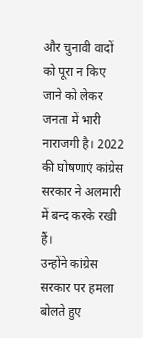और चुनावी वादों को पूरा न किए जाने को लेकर जनता में भारी नाराजगी है। 2022 की घोषणाएं कांग्रेस सरकार ने अलमारी में बन्द करके रखी हैं।
उन्होंने कांग्रेस सरकार पर हमला बोलते हुए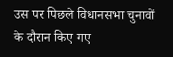उस पर पिछले विधानसभा चुनावों के दौरान किए गए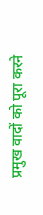प्रमुख वादों को पूरा करने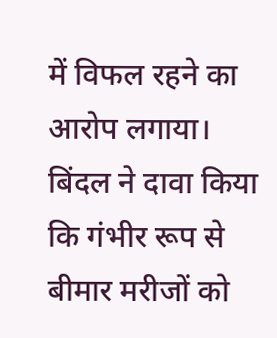में विफल रहने का आरोप लगाया। बिंदल ने दावा किया कि गंभीर रूप से बीमार मरीजों को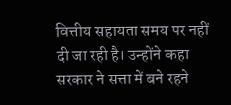वित्तीय सहायता समय पर नहीं दी जा रही है। उन्होंने कहा सरकार ने सत्ता में बने रहने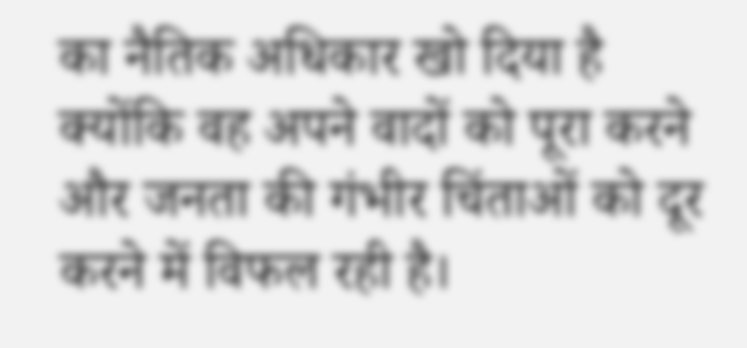का नैतिक अधिकार खो दिया है क्योंकि वह अपने वादों को पूरा करने और जनता की गंभीर चिंताओं को दूर करने में विफल रही है।